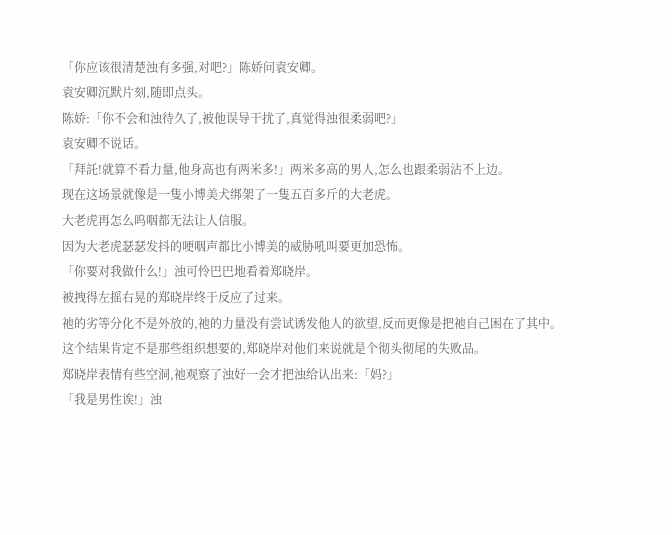「你应该很清楚浊有多强,对吧?」陈娇问袁安卿。
袁安卿沉默片刻,随即点头。
陈娇:「你不会和浊待久了,被他误导干扰了,真觉得浊很柔弱吧?」
袁安卿不说话。
「拜託!就算不看力量,他身高也有两米多!」两米多高的男人,怎么也跟柔弱沾不上边。
现在这场景就像是一隻小博美犬绑架了一隻五百多斤的大老虎。
大老虎再怎么呜咽都无法让人信服。
因为大老虎瑟瑟发抖的哽咽声都比小博美的威胁吼叫要更加恐怖。
「你要对我做什么!」浊可怜巴巴地看着郑晓岸。
被拽得左摇右晃的郑晓岸终于反应了过来。
祂的劣等分化不是外放的,祂的力量没有尝试诱发他人的欲望,反而更像是把祂自己困在了其中。
这个结果肯定不是那些组织想要的,郑晓岸对他们来说就是个彻头彻尾的失败品。
郑晓岸表情有些空洞,祂观察了浊好一会才把浊给认出来:「妈?」
「我是男性诶!」浊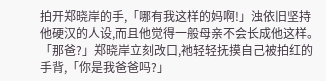拍开郑晓岸的手,「哪有我这样的妈啊!」浊依旧坚持他硬汉的人设,而且他觉得一般母亲不会长成他这样。
「那爸?」郑晓岸立刻改口,祂轻轻抚摸自己被拍红的手背,「你是我爸爸吗?」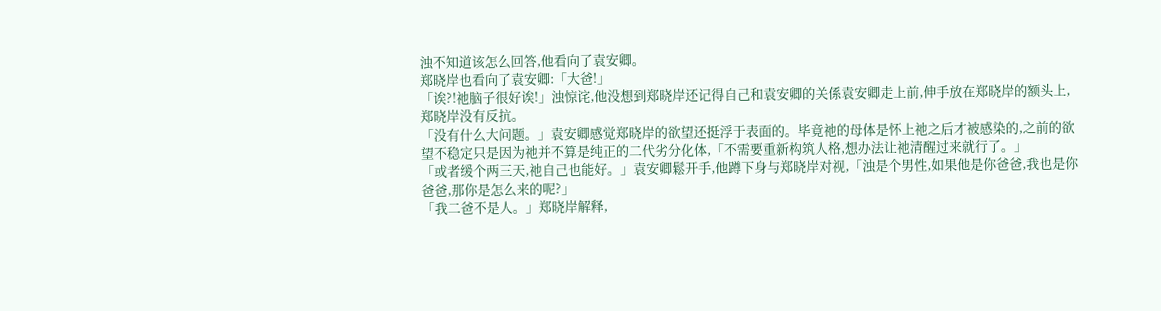浊不知道该怎么回答,他看向了袁安卿。
郑晓岸也看向了袁安卿:「大爸!」
「诶?!祂脑子很好诶!」浊惊诧,他没想到郑晓岸还记得自己和袁安卿的关係袁安卿走上前,伸手放在郑晓岸的额头上,郑晓岸没有反抗。
「没有什么大问题。」袁安卿感觉郑晓岸的欲望还挺浮于表面的。毕竟祂的母体是怀上祂之后才被感染的,之前的欲望不稳定只是因为祂并不算是纯正的二代劣分化体,「不需要重新构筑人格,想办法让祂清醒过来就行了。」
「或者缓个两三天,祂自己也能好。」袁安卿鬆开手,他蹲下身与郑晓岸对视,「浊是个男性,如果他是你爸爸,我也是你爸爸,那你是怎么来的呢?」
「我二爸不是人。」郑晓岸解释,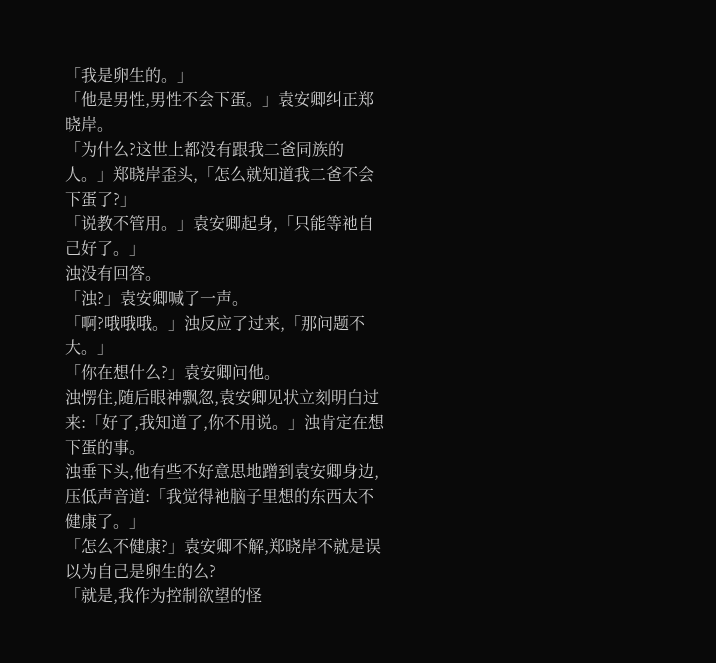「我是卵生的。」
「他是男性,男性不会下蛋。」袁安卿纠正郑晓岸。
「为什么?这世上都没有跟我二爸同族的人。」郑晓岸歪头,「怎么就知道我二爸不会下蛋了?」
「说教不管用。」袁安卿起身,「只能等祂自己好了。」
浊没有回答。
「浊?」袁安卿喊了一声。
「啊?哦哦哦。」浊反应了过来,「那问题不大。」
「你在想什么?」袁安卿问他。
浊愣住,随后眼神飘忽,袁安卿见状立刻明白过来:「好了,我知道了,你不用说。」浊肯定在想下蛋的事。
浊垂下头,他有些不好意思地蹭到袁安卿身边,压低声音道:「我觉得祂脑子里想的东西太不健康了。」
「怎么不健康?」袁安卿不解,郑晓岸不就是误以为自己是卵生的么?
「就是,我作为控制欲望的怪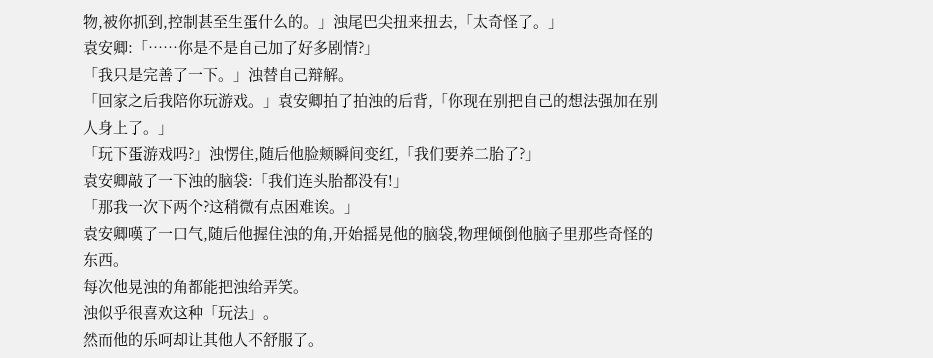物,被你抓到,控制甚至生蛋什么的。」浊尾巴尖扭来扭去,「太奇怪了。」
袁安卿:「……你是不是自己加了好多剧情?」
「我只是完善了一下。」浊替自己辩解。
「回家之后我陪你玩游戏。」袁安卿拍了拍浊的后背,「你现在别把自己的想法强加在别人身上了。」
「玩下蛋游戏吗?」浊愣住,随后他脸颊瞬间变红,「我们要养二胎了?」
袁安卿敲了一下浊的脑袋:「我们连头胎都没有!」
「那我一次下两个?这稍微有点困难诶。」
袁安卿嘆了一口气,随后他握住浊的角,开始摇晃他的脑袋,物理倾倒他脑子里那些奇怪的东西。
每次他晃浊的角都能把浊给弄笑。
浊似乎很喜欢这种「玩法」。
然而他的乐呵却让其他人不舒服了。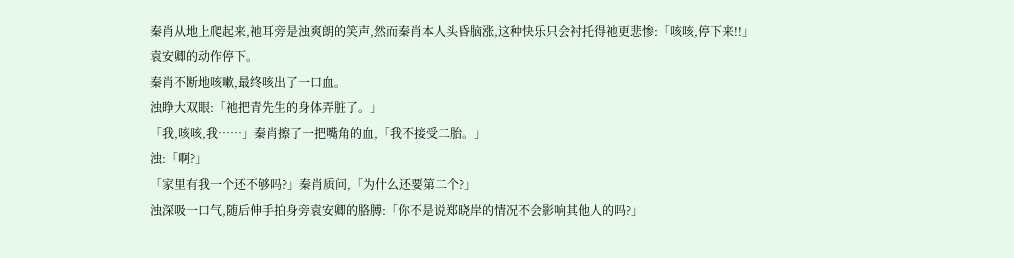秦肖从地上爬起来,祂耳旁是浊爽朗的笑声,然而秦肖本人头昏脑涨,这种快乐只会衬托得祂更悲惨:「咳咳,停下来!!」
袁安卿的动作停下。
秦肖不断地咳嗽,最终咳出了一口血。
浊睁大双眼:「祂把青先生的身体弄脏了。」
「我,咳咳,我……」秦肖擦了一把嘴角的血,「我不接受二胎。」
浊:「啊?」
「家里有我一个还不够吗?」秦肖质问,「为什么还要第二个?」
浊深吸一口气,随后伸手拍身旁袁安卿的胳膊:「你不是说郑晓岸的情况不会影响其他人的吗?」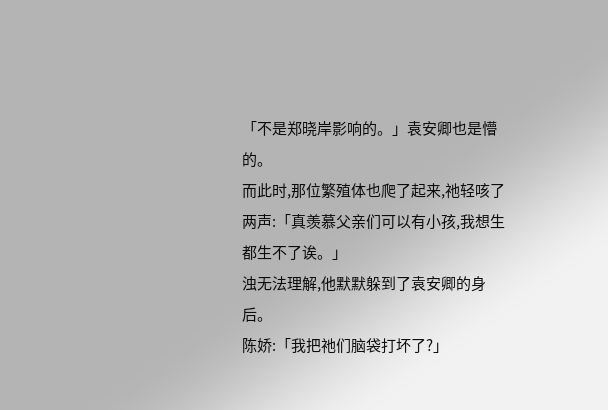「不是郑晓岸影响的。」袁安卿也是懵的。
而此时,那位繁殖体也爬了起来,祂轻咳了两声:「真羡慕父亲们可以有小孩,我想生都生不了诶。」
浊无法理解,他默默躲到了袁安卿的身后。
陈娇:「我把祂们脑袋打坏了?」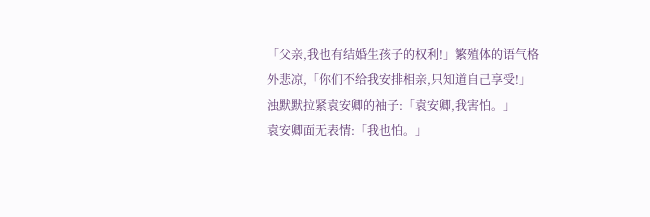「父亲,我也有结婚生孩子的权利!」繁殖体的语气格外悲凉,「你们不给我安排相亲,只知道自己享受!」
浊默默拉紧袁安卿的袖子:「袁安卿,我害怕。」
袁安卿面无表情:「我也怕。」